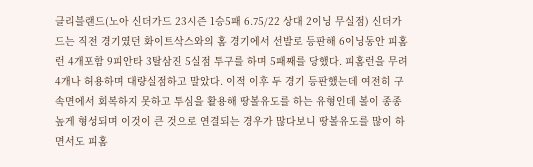클리블랜드(노아 신더가드 23시즌 1승5패 6.75/22 상대 2이닝 무실점) 신더가드는 직전 경기였던 화이트삭스와의 홈 경기에서 선발로 등판해 6이닝동안 피홈런 4개포함 9피안타 3탈삼진 5실점 투구를 하며 5패째를 당했다. 피홈런을 무려 4개나 허용하며 대량실점하고 말았다. 이적 이후 두 경기 등판했는데 여전히 구속면에서 회복하지 못하고 투심을 활용해 땅볼유도를 하는 유형인데 볼이 종종 높게 형성되며 이것이 큰 것으로 연결되는 경우가 많다보니 땅볼유도를 많이 하면서도 피홈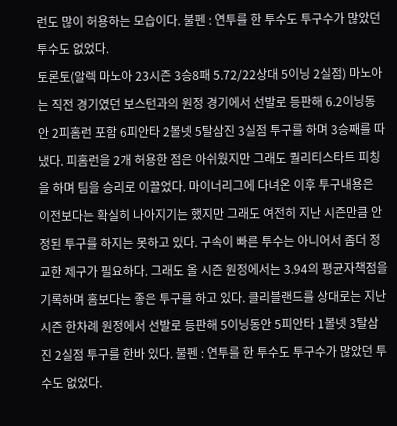런도 많이 허용하는 모습이다. 불펜 : 연투를 한 투수도 투구수가 많았던 투수도 없었다.
토론토(알렉 마노아 23시즌 3승8패 5.72/22상대 5이닝 2실점) 마노아는 직전 경기였던 보스턴과의 원정 경기에서 선발로 등판해 6.2이닝동안 2피홈런 포함 6피안타 2볼넷 5탈삼진 3실점 투구를 하며 3승째를 따냈다. 피홈런을 2개 허용한 점은 아쉬웠지만 그래도 퀄리티스타트 피칭을 하며 팀을 승리로 이끌었다. 마이너리그에 다녀온 이후 투구내용은 이전보다는 확실히 나아지기는 했지만 그래도 여전히 지난 시즌만큼 안정된 투구를 하지는 못하고 있다. 구속이 빠른 투수는 아니어서 좀더 정교한 제구가 필요하다. 그래도 올 시즌 원정에서는 3.94의 평균자책점을 기록하며 홈보다는 좋은 투구를 하고 있다. 클리블랜드를 상대로는 지난 시즌 한차례 원정에서 선발로 등판해 5이닝동안 5피안타 1볼넷 3탈삼진 2실점 투구를 한바 있다. 불펜 : 연투를 한 투수도 투구수가 많았던 투수도 없었다.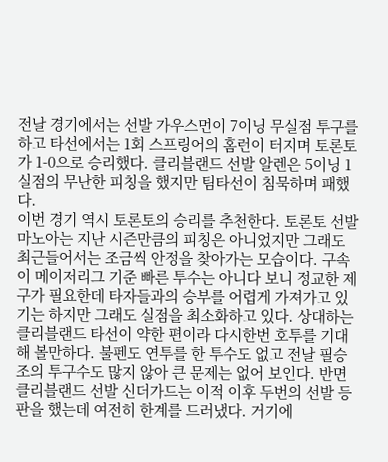전날 경기에서는 선발 가우스먼이 7이닝 무실점 투구를 하고 타선에서는 1회 스프링어의 홈런이 터지며 토론토가 1-0으로 승리했다. 클리블랜드 선발 알렌은 5이닝 1실점의 무난한 피칭을 했지만 팀타선이 침묵하며 패했다.
이번 경기 역시 토론토의 승리를 추천한다. 토론토 선발 마노아는 지난 시즌만큼의 피칭은 아니었지만 그래도 최근들어서는 조금씩 안정을 찾아가는 모습이다. 구속이 메이저리그 기준 빠른 투수는 아니다 보니 정교한 제구가 필요한데 타자들과의 승부를 어렵게 가져가고 있기는 하지만 그래도 실점을 최소화하고 있다. 상대하는 클리블랜드 타선이 약한 편이라 다시한번 호투를 기대해 볼만하다. 불펜도 연투를 한 투수도 없고 전날 필승조의 투구수도 많지 않아 큰 문제는 없어 보인다. 반면 클리블랜드 선발 신더가드는 이적 이후 두번의 선발 등판을 했는데 여전히 한계를 드러냈다. 거기에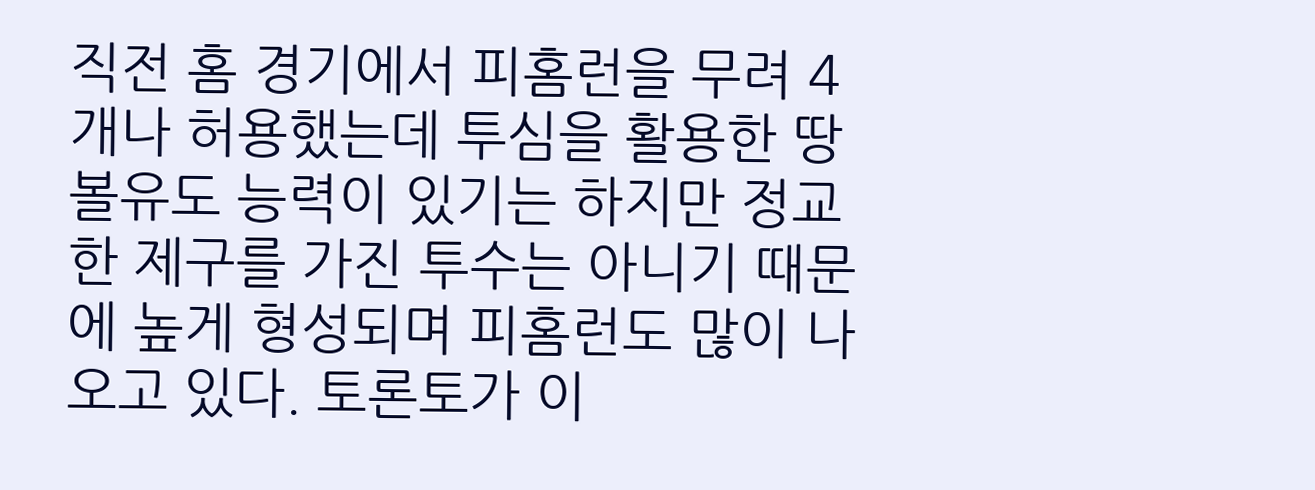직전 홈 경기에서 피홈런을 무려 4개나 허용했는데 투심을 활용한 땅볼유도 능력이 있기는 하지만 정교한 제구를 가진 투수는 아니기 때문에 높게 형성되며 피홈런도 많이 나오고 있다. 토론토가 이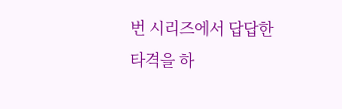번 시리즈에서 답답한 타격을 하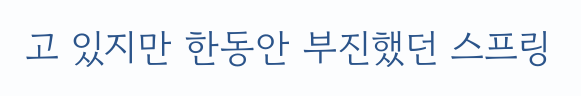고 있지만 한동안 부진했던 스프링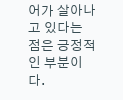어가 살아나고 있다는 점은 긍정적인 부분이다.